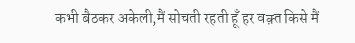कभी बैठकर अकेली,मैं सोचती रहती हूँ हर वक़्त किसे मैं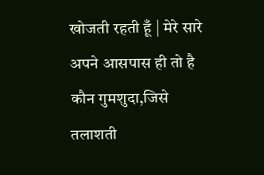खोजती रहती हूँ | मेरे सारे अपने आसपास ही तो है कौन गुमशुदा,जिसे तलाशती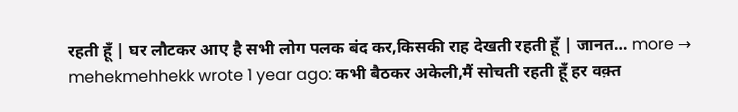रहती हूँ | घर लौटकर आए है सभी लोग पलक बंद कर,किसकी राह देखती रहती हूँ | जानत… more →
mehekmehhekk wrote 1 year ago: कभी बैठकर अकेली,मैं सोचती रहती हूँ हर वक़्त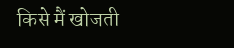किसे मैं खोजती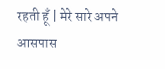रहती हूँ | मेरे सारे अपने आसपास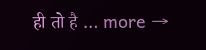ही तो है … more →